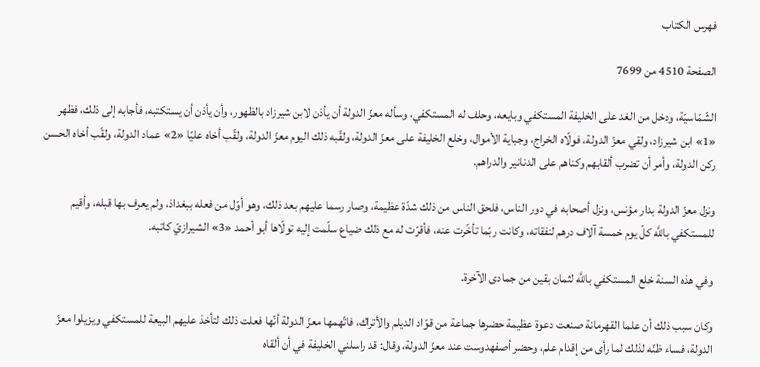فهرس الكتاب

الصفحة 4510 من 7699

الشّمّاسيّة، ودخل من الغد على الخليفة المستكفي وبايعه، وحلف له المستكفي، وسأله معزّ الدولة أن يأذن لابن شيرزاد بالظهور، وأن يأذن أن يستكتبه، فأجابه إلى ذلك، فظهر «1» ابن شيرزاد، ولقي معزّ الدولة، فولّاه الخراج، وجباية الأموال، وخلع الخليفة على معزّ الدولة، ولقّبه ذلك اليوم معزّ الدولة، ولقّب أخاه عليّا «2» عماد الدولة، ولقّب أخاه الحسن ركن الدولة، وأمر أن تضرب ألقابهم وكناهم على الدنانير والدراهم.

ونزل معزّ الدولة بدار مؤنس، ونزل أصحابه في دور الناس، فلحق الناس من ذلك شدّة عظيمة، وصار رسما عليهم بعد ذلك، وهو أوّل من فعله ببغداذ، ولم يعرف بها قبله، وأقيم للمستكفي باللَّه كلّ يوم خمسة آلاف درهم لنفقاته، وكانت ربّما تأخّرت عنه، فأقرّت له مع ذلك ضياع سلّمت إليه تولّاها أبو أحمد «3» الشيرازيّ كاتبه.

وفي هذه السنة خلع المستكفي باللَّه لثمان بقين من جمادى الآخرة.

وكان سبب ذلك أن علما القهرمانة صنعت دعوة عظيمة حضرها جماعة من قوّاد الديلم والأتراك، فاتّهمها معزّ الدولة أنّها فعلت ذلك لتأخذ عليهم البيعة للمستكفي ويزيلوا معزّ الدولة، فساء ظنّه لذلك لما رأى من إقدام علم، وحضر أصفهدوست عند معزّ الدولة، وقال: قد راسلني الخليفة في أن ألقاه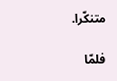متنكّرا.

فلمّا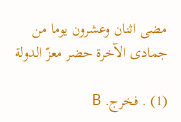مضى اثنان وعشرون يوما من جمادى الآخرة حضر معزّ الدولة

(1) . فخرج. B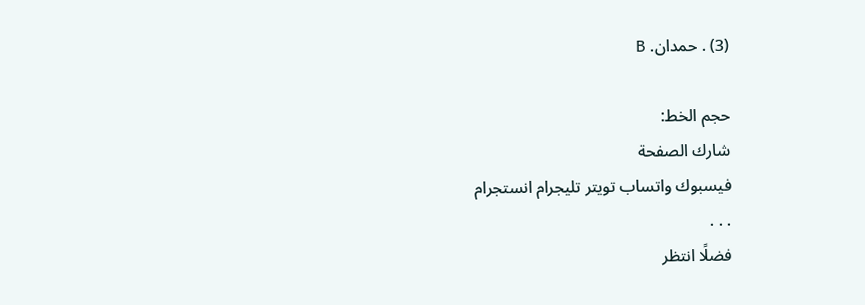(3) . حمدان. B

حجم الخط:
شارك الصفحة
فيسبوك واتساب تويتر تليجرام انستجرام
. . .
فضلًا انتظر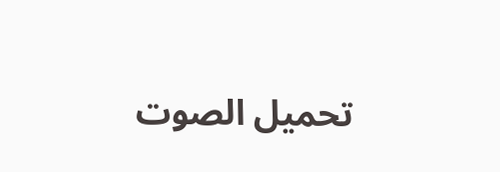تحميل الصوت